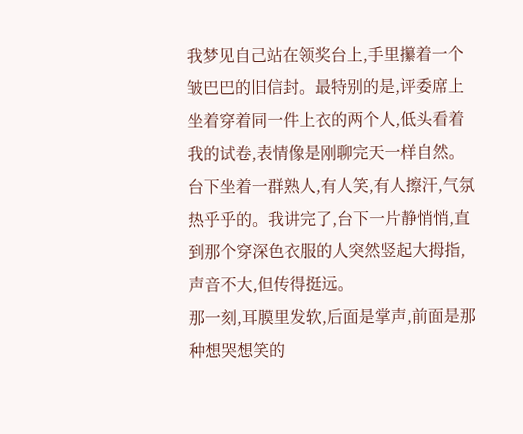我梦见自己站在领奖台上,手里攥着一个皱巴巴的旧信封。最特别的是,评委席上坐着穿着同一件上衣的两个人,低头看着我的试卷,表情像是刚聊完天一样自然。台下坐着一群熟人,有人笑,有人擦汗,气氛热乎乎的。我讲完了,台下一片静悄悄,直到那个穿深色衣服的人突然竖起大拇指,声音不大,但传得挺远。
那一刻,耳膜里发软,后面是掌声,前面是那种想哭想笑的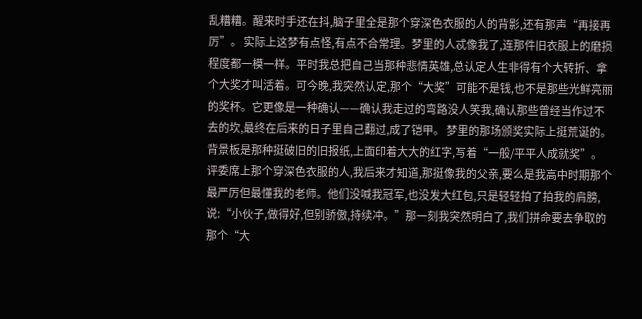乱糟糟。醒来时手还在抖,脑子里全是那个穿深色衣服的人的背影,还有那声“再接再厉”。 实际上这梦有点怪,有点不合常理。梦里的人忒像我了,连那件旧衣服上的磨损程度都一模一样。平时我总把自己当那种悲情英雄,总认定人生非得有个大转折、拿个大奖才叫活着。可今晚,我突然认定,那个“大奖”可能不是钱,也不是那些光鲜亮丽的奖杯。它更像是一种确认——确认我走过的弯路没人笑我,确认那些曾经当作过不去的坎,最终在后来的日子里自己翻过,成了铠甲。 梦里的那场颁奖实际上挺荒诞的。背景板是那种挺破旧的旧报纸,上面印着大大的红字,写着“一般/平平人成就奖”。评委席上那个穿深色衣服的人,我后来才知道,那挺像我的父亲,要么是我高中时期那个最严厉但最懂我的老师。他们没喊我冠军,也没发大红包,只是轻轻拍了拍我的肩膀,说:“小伙子,做得好,但别骄傲,持续冲。”那一刻我突然明白了,我们拼命要去争取的那个“大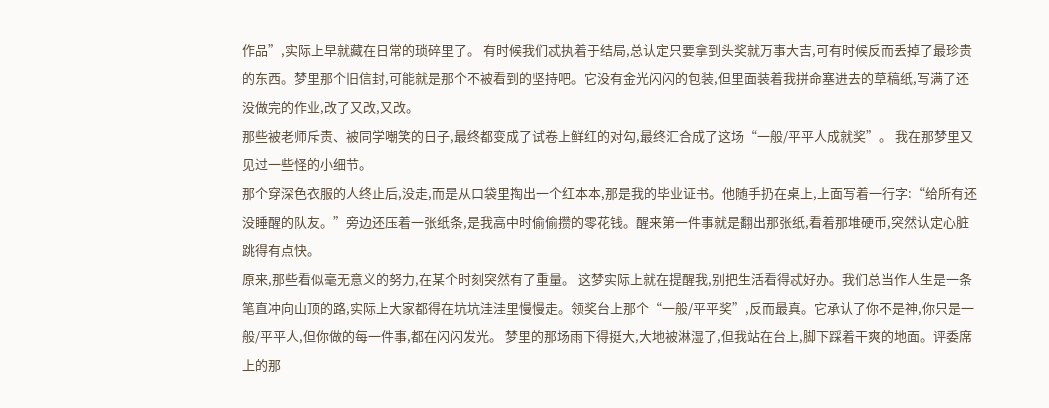作品”,实际上早就藏在日常的琐碎里了。 有时候我们忒执着于结局,总认定只要拿到头奖就万事大吉,可有时候反而丢掉了最珍贵的东西。梦里那个旧信封,可能就是那个不被看到的坚持吧。它没有金光闪闪的包装,但里面装着我拼命塞进去的草稿纸,写满了还没做完的作业,改了又改,又改。
那些被老师斥责、被同学嘲笑的日子,最终都变成了试卷上鲜红的对勾,最终汇合成了这场“一般/平平人成就奖”。 我在那梦里又见过一些怪的小细节。
那个穿深色衣服的人终止后,没走,而是从口袋里掏出一个红本本,那是我的毕业证书。他随手扔在桌上,上面写着一行字:“给所有还没睡醒的队友。”旁边还压着一张纸条,是我高中时偷偷攒的零花钱。醒来第一件事就是翻出那张纸,看着那堆硬币,突然认定心脏跳得有点快。
原来,那些看似毫无意义的努力,在某个时刻突然有了重量。 这梦实际上就在提醒我,别把生活看得忒好办。我们总当作人生是一条笔直冲向山顶的路,实际上大家都得在坑坑洼洼里慢慢走。领奖台上那个“一般/平平奖”,反而最真。它承认了你不是神,你只是一般/平平人,但你做的每一件事,都在闪闪发光。 梦里的那场雨下得挺大,大地被淋湿了,但我站在台上,脚下踩着干爽的地面。评委席上的那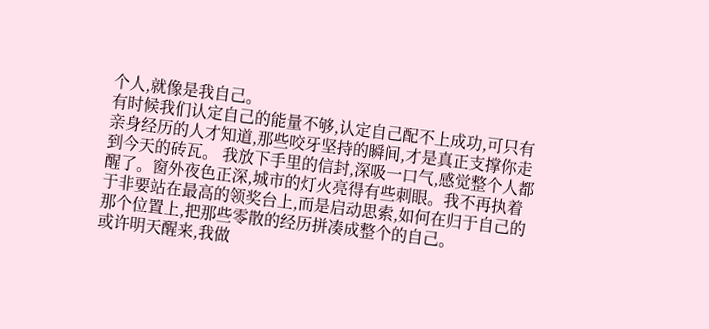个人,就像是我自己。
有时候我们认定自己的能量不够,认定自己配不上成功,可只有亲身经历的人才知道,那些咬牙坚持的瞬间,才是真正支撑你走到今天的砖瓦。 我放下手里的信封,深吸一口气,感觉整个人都醒了。窗外夜色正深,城市的灯火亮得有些刺眼。我不再执着于非要站在最高的领奖台上,而是启动思索,如何在归于自己的那个位置上,把那些零散的经历拼凑成整个的自己。
或许明天醒来,我做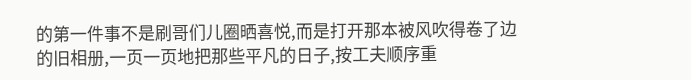的第一件事不是刷哥们儿圈晒喜悦,而是打开那本被风吹得卷了边的旧相册,一页一页地把那些平凡的日子,按工夫顺序重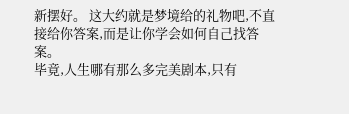新摆好。 这大约就是梦境给的礼物吧,不直接给你答案,而是让你学会如何自己找答案。
毕竟,人生哪有那么多完美剧本,只有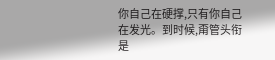你自己在硬撑,只有你自己在发光。到时候,甭管头衔是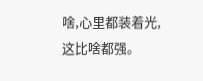啥,心里都装着光,这比啥都强。